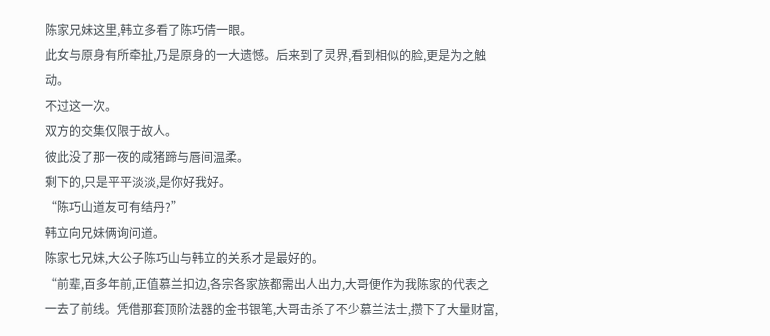陈家兄妹这里,韩立多看了陈巧倩一眼。
此女与原身有所牵扯,乃是原身的一大遗憾。后来到了灵界,看到相似的脸,更是为之触动。
不过这一次。
双方的交集仅限于故人。
彼此没了那一夜的咸猪蹄与唇间温柔。
剩下的,只是平平淡淡,是你好我好。
“陈巧山道友可有结丹?”
韩立向兄妹俩询问道。
陈家七兄妹,大公子陈巧山与韩立的关系才是最好的。
“前辈,百多年前,正值慕兰扣边,各宗各家族都需出人出力,大哥便作为我陈家的代表之一去了前线。凭借那套顶阶法器的金书银笔,大哥击杀了不少慕兰法士,攒下了大量财富,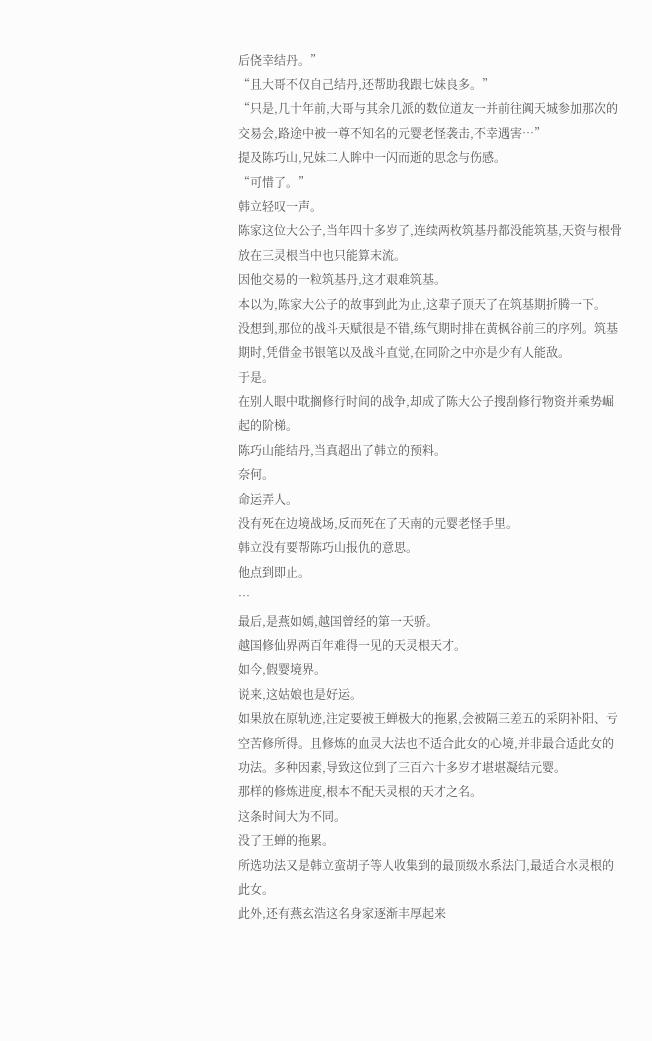后侥幸结丹。”
“且大哥不仅自己结丹,还帮助我跟七妹良多。”
“只是,几十年前,大哥与其余几派的数位道友一并前往阗天城参加那次的交易会,路途中被一尊不知名的元婴老怪袭击,不幸遇害…”
提及陈巧山,兄妹二人眸中一闪而逝的思念与伤感。
“可惜了。”
韩立轻叹一声。
陈家这位大公子,当年四十多岁了,连续两枚筑基丹都没能筑基,天资与根骨放在三灵根当中也只能算末流。
因他交易的一粒筑基丹,这才艰难筑基。
本以为,陈家大公子的故事到此为止,这辈子顶天了在筑基期折腾一下。
没想到,那位的战斗天赋很是不错,练气期时排在黄枫谷前三的序列。筑基期时,凭借金书银笔以及战斗直觉,在同阶之中亦是少有人能敌。
于是。
在别人眼中耽搁修行时间的战争,却成了陈大公子搜刮修行物资并乘势崛起的阶梯。
陈巧山能结丹,当真超出了韩立的预料。
奈何。
命运弄人。
没有死在边境战场,反而死在了天南的元婴老怪手里。
韩立没有要帮陈巧山报仇的意思。
他点到即止。
…
最后,是燕如嫣,越国曾经的第一天骄。
越国修仙界两百年难得一见的天灵根天才。
如今,假婴境界。
说来,这姑娘也是好运。
如果放在原轨迹,注定要被王蝉极大的拖累,会被隔三差五的采阴补阳、亏空苦修所得。且修炼的血灵大法也不适合此女的心境,并非最合适此女的功法。多种因素,导致这位到了三百六十多岁才堪堪凝结元婴。
那样的修炼进度,根本不配天灵根的天才之名。
这条时间大为不同。
没了王蝉的拖累。
所选功法又是韩立蛮胡子等人收集到的最顶级水系法门,最适合水灵根的此女。
此外,还有燕玄浩这名身家逐渐丰厚起来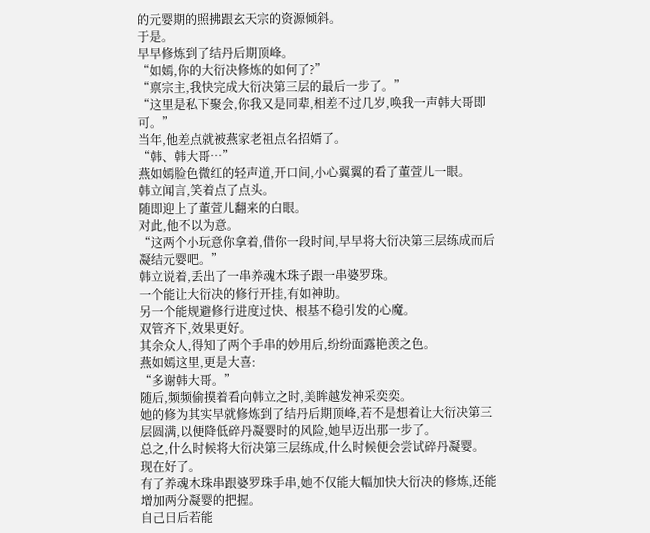的元婴期的照拂跟玄天宗的资源倾斜。
于是。
早早修炼到了结丹后期顶峰。
“如嫣,你的大衍决修炼的如何了?”
“禀宗主,我快完成大衍决第三层的最后一步了。”
“这里是私下聚会,你我又是同辈,相差不过几岁,唤我一声韩大哥即可。”
当年,他差点就被燕家老祖点名招婿了。
“韩、韩大哥…”
燕如嫣脸色微红的轻声道,开口间,小心翼翼的看了董萱儿一眼。
韩立闻言,笑着点了点头。
随即迎上了董萱儿翻来的白眼。
对此,他不以为意。
“这两个小玩意你拿着,借你一段时间,早早将大衍决第三层练成而后凝结元婴吧。”
韩立说着,丢出了一串养魂木珠子跟一串婆罗珠。
一个能让大衍决的修行开挂,有如神助。
另一个能规避修行进度过快、根基不稳引发的心魔。
双管齐下,效果更好。
其余众人,得知了两个手串的妙用后,纷纷面露艳羡之色。
燕如嫣这里,更是大喜:
“多谢韩大哥。”
随后,频频偷摸着看向韩立之时,美眸越发神采奕奕。
她的修为其实早就修炼到了结丹后期顶峰,若不是想着让大衍决第三层圆满,以便降低碎丹凝婴时的风险,她早迈出那一步了。
总之,什么时候将大衍决第三层练成,什么时候便会尝试碎丹凝婴。
现在好了。
有了养魂木珠串跟婆罗珠手串,她不仅能大幅加快大衍决的修炼,还能增加两分凝婴的把握。
自己日后若能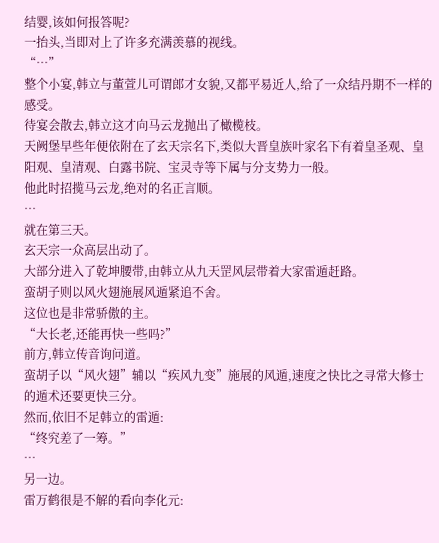结婴,该如何报答呢?
一抬头,当即对上了许多充满羡慕的视线。
“…”
整个小宴,韩立与董萱儿可谓郎才女貌,又都平易近人,给了一众结丹期不一样的感受。
待宴会散去,韩立这才向马云龙抛出了橄榄枝。
天阙堡早些年便依附在了玄天宗名下,类似大晋皇族叶家名下有着皇圣观、皇阳观、皇清观、白露书院、宝灵寺等下属与分支势力一般。
他此时招揽马云龙,绝对的名正言顺。
…
就在第三天。
玄天宗一众高层出动了。
大部分进入了乾坤腰带,由韩立从九天罡风层带着大家雷遁赶路。
蛮胡子则以风火翅施展风遁紧追不舍。
这位也是非常骄傲的主。
“大长老,还能再快一些吗?”
前方,韩立传音询问道。
蛮胡子以“风火翅”辅以“疾风九变”施展的风遁,速度之快比之寻常大修士的遁术还要更快三分。
然而,依旧不足韩立的雷遁:
“终究差了一筹。”
…
另一边。
雷万鹤很是不解的看向李化元: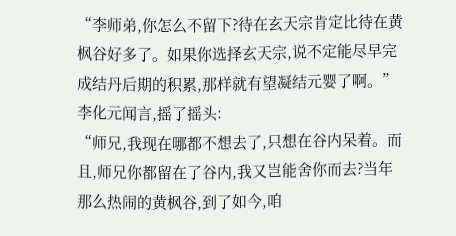“李师弟,你怎么不留下?待在玄天宗肯定比待在黄枫谷好多了。如果你选择玄天宗,说不定能尽早完成结丹后期的积累,那样就有望凝结元婴了啊。”
李化元闻言,摇了摇头:
“师兄,我现在哪都不想去了,只想在谷内呆着。而且,师兄你都留在了谷内,我又岂能舍你而去?当年那么热闹的黄枫谷,到了如今,咱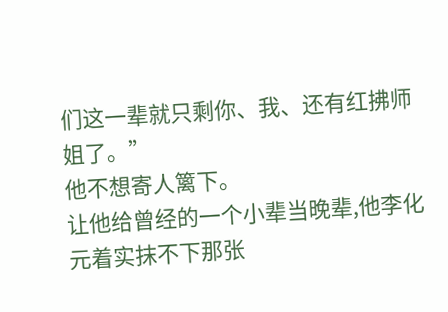们这一辈就只剩你、我、还有红拂师姐了。”
他不想寄人篱下。
让他给曾经的一个小辈当晚辈,他李化元着实抹不下那张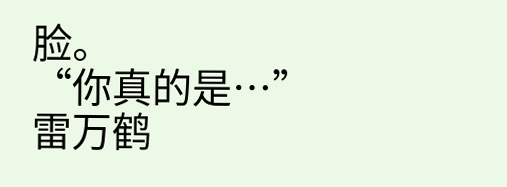脸。
“你真的是…”
雷万鹤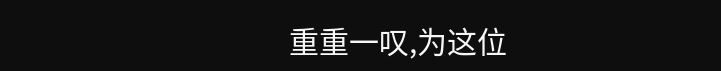重重一叹,为这位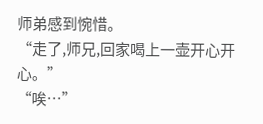师弟感到惋惜。
“走了,师兄,回家喝上一壶开心开心。”
“唉…”